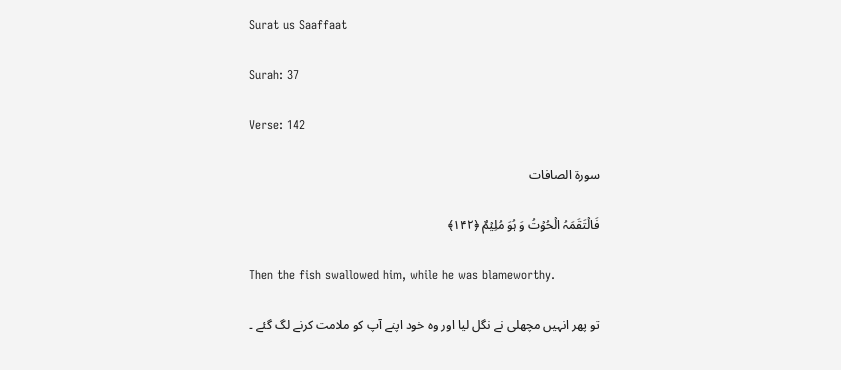Surat us Saaffaat

Surah: 37

Verse: 142

سورة الصافات

فَالۡتَقَمَہُ الۡحُوۡتُ وَ ہُوَ مُلِیۡمٌ ﴿۱۴۲﴾

Then the fish swallowed him, while he was blameworthy.

تو پھر انہیں مچھلی نے نگل لیا اور وہ خود اپنے آپ کو ملامت کرنے لگ گئے ۔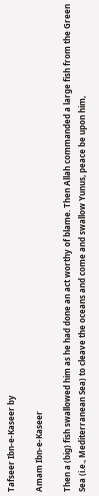Tafseer Ibn-e-Kaseer by

Amam Ibn-e-Kaseer

Then a (big) fish swallowed him as he had done an act worthy of blame. Then Allah commanded a large fish from the Green Sea (i.e., Mediterranean Sea) to cleave the oceans and come and swallow Yunus, peace be upon him,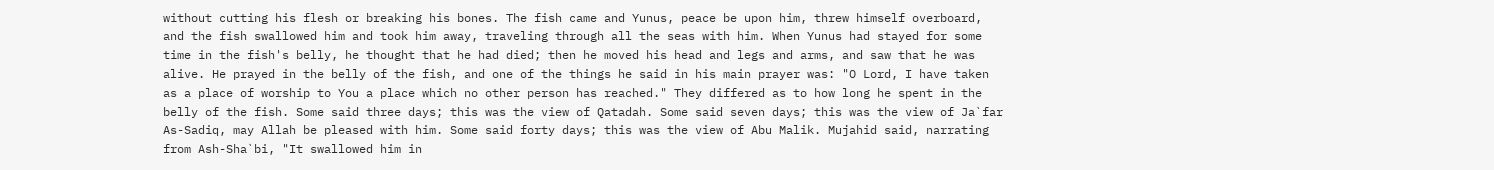without cutting his flesh or breaking his bones. The fish came and Yunus, peace be upon him, threw himself overboard, and the fish swallowed him and took him away, traveling through all the seas with him. When Yunus had stayed for some time in the fish's belly, he thought that he had died; then he moved his head and legs and arms, and saw that he was alive. He prayed in the belly of the fish, and one of the things he said in his main prayer was: "O Lord, I have taken as a place of worship to You a place which no other person has reached." They differed as to how long he spent in the belly of the fish. Some said three days; this was the view of Qatadah. Some said seven days; this was the view of Ja`far As-Sadiq, may Allah be pleased with him. Some said forty days; this was the view of Abu Malik. Mujahid said, narrating from Ash-Sha`bi, "It swallowed him in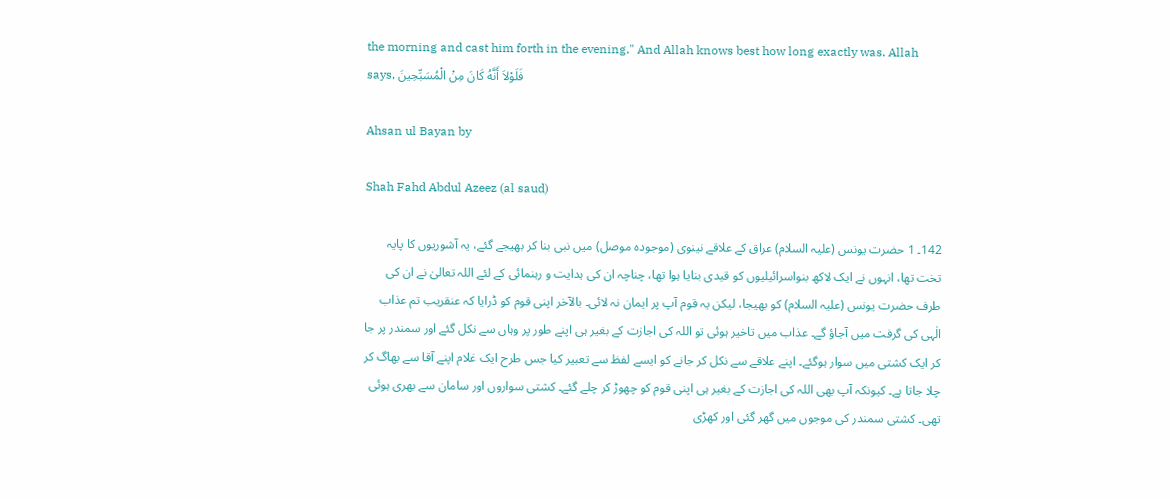the morning and cast him forth in the evening." And Allah knows best how long exactly was. Allah says, فَلَوْلاَ أَنَّهُ كَانَ مِنْ الْمُسَبِّحِينَ

Ahsan ul Bayan by

Shah Fahd Abdul Azeez (al saud)

142۔ 1 حضرت یونس (علیہ السلام) عراق کے علاقے نینوی (موجودہ موصل) میں نبی بنا کر بھیجے گئے، یہ آشوریوں کا پایہ تخت تھا، انہوں نے ایک لاکھ بنواسرائیلیوں کو قیدی بنایا ہوا تھا، چناچہ ان کی ہدایت و رہنمائی کے لئے اللہ تعالیٰ نے ان کی طرف حضرت یونس (علیہ السلام) کو بھیجا، لیکن یہ قوم آپ پر ایمان نہ لائی۔ بالآخر اپنی قوم کو ڈرایا کہ عنقریب تم عذاب الٰہی کی گرفت میں آجاؤ گے۔ عذاب میں تاخیر ہوئی تو اللہ کی اجازت کے بغیر ہی اپنے طور پر وہاں سے نکل گئے اور سمندر پر جا کر ایک کشتی میں سوار ہوگئے۔ اپنے علاقے سے نکل کر جانے کو ایسے لفظ سے تعبیر کیا جس طرح ایک غلام اپنے آقا سے بھاگ کر چلا جاتا ہے۔ کیونکہ آپ بھی اللہ کی اجازت کے بغیر ہی اپنی قوم کو چھوڑ کر چلے گئے۔ کشتی سواروں اور سامان سے بھری ہوئی تھی۔ کشتی سمندر کی موجوں میں گھر گئی اور کھڑی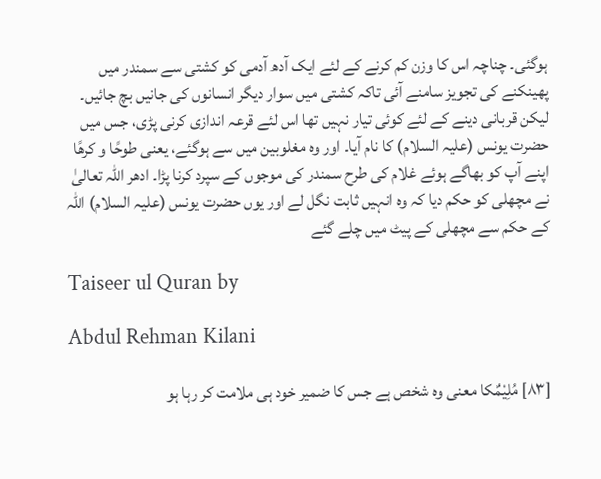ہوگئی۔ چناچہ اس کا وزن کم کرنے کے لئے ایک آدھ آدمی کو کشتی سے سمندر میں پھینکنے کی تجویز سامنے آئی تاکہ کشتی میں سوار دیگر انسانوں کی جانیں بچ جائیں۔ لیکن قربانی دینے کے لئے کوئی تیار نہیں تھا اس لئے قرعہ اندازی کرنی پڑی، جس میں حضرت یونس (علیہ السلام) کا نام آیا۔ اور وہ مغلوبین میں سے ہوگئے، یعنی طوحًا و کرھًا اپنے آپ کو بھاگے ہوئے غلام کی طرح سمندر کی موجوں کے سپرد کرنا پڑا۔ ادھر اللہ تعالیٰ نے مچھلی کو حکم دیا کہ وہ انہیں ثابت نگل لے اور یوں حضرت یونس (علیہ السلام) اللہ کے حکم سے مچھلی کے پیٹ میں چلے گئے

Taiseer ul Quran by

Abdul Rehman Kilani

[٨٣] مُلِیْمٌکا معنی وہ شخص ہے جس کا ضمیر خود ہی ملامت کر رہا ہو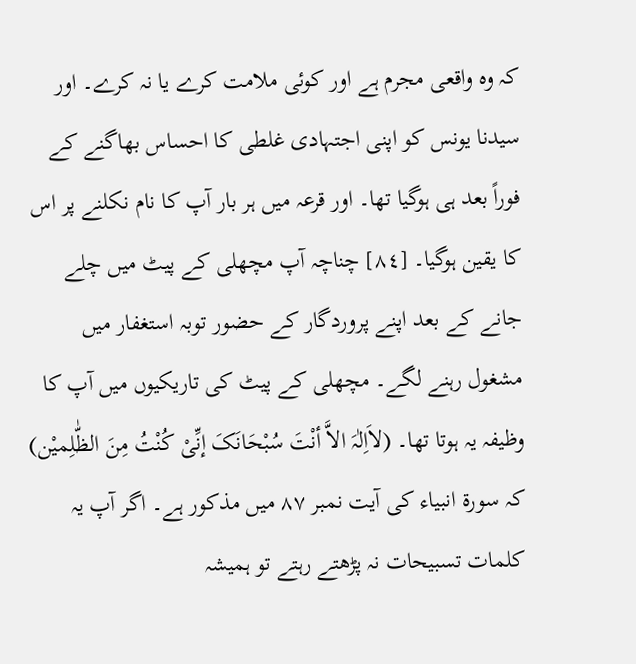کہ وہ واقعی مجرم ہے اور کوئی ملامت کرے یا نہ کرے۔ اور سیدنا یونس کو اپنی اجتہادی غلطی کا احساس بھاگنے کے فوراً بعد ہی ہوگیا تھا۔ اور قرعہ میں ہر بار آپ کا نام نکلنے پر اس کا یقین ہوگیا۔ [٨٤] چناچہ آپ مچھلی کے پیٹ میں چلے جانے کے بعد اپنے پروردگار کے حضور توبہ استغفار میں مشغول رہنے لگے۔ مچھلی کے پیٹ کی تاریکیوں میں آپ کا وظیفہ یہ ہوتا تھا۔ (لاَاِلٰہَ الاَّ أنْتَ سُبْحَانَکَ إنِّیْ کُنْتُ مِنَ الظّٰلِمیْن) کہ سورة انبیاء کی آیت نمبر ٨٧ میں مذکور ہے۔ اگر آپ یہ کلمات تسبیحات نہ پڑھتے رہتے تو ہمیشہ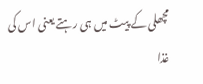مچھلی کے پیٹ میں ہی رہتے یعنی اس کی غذا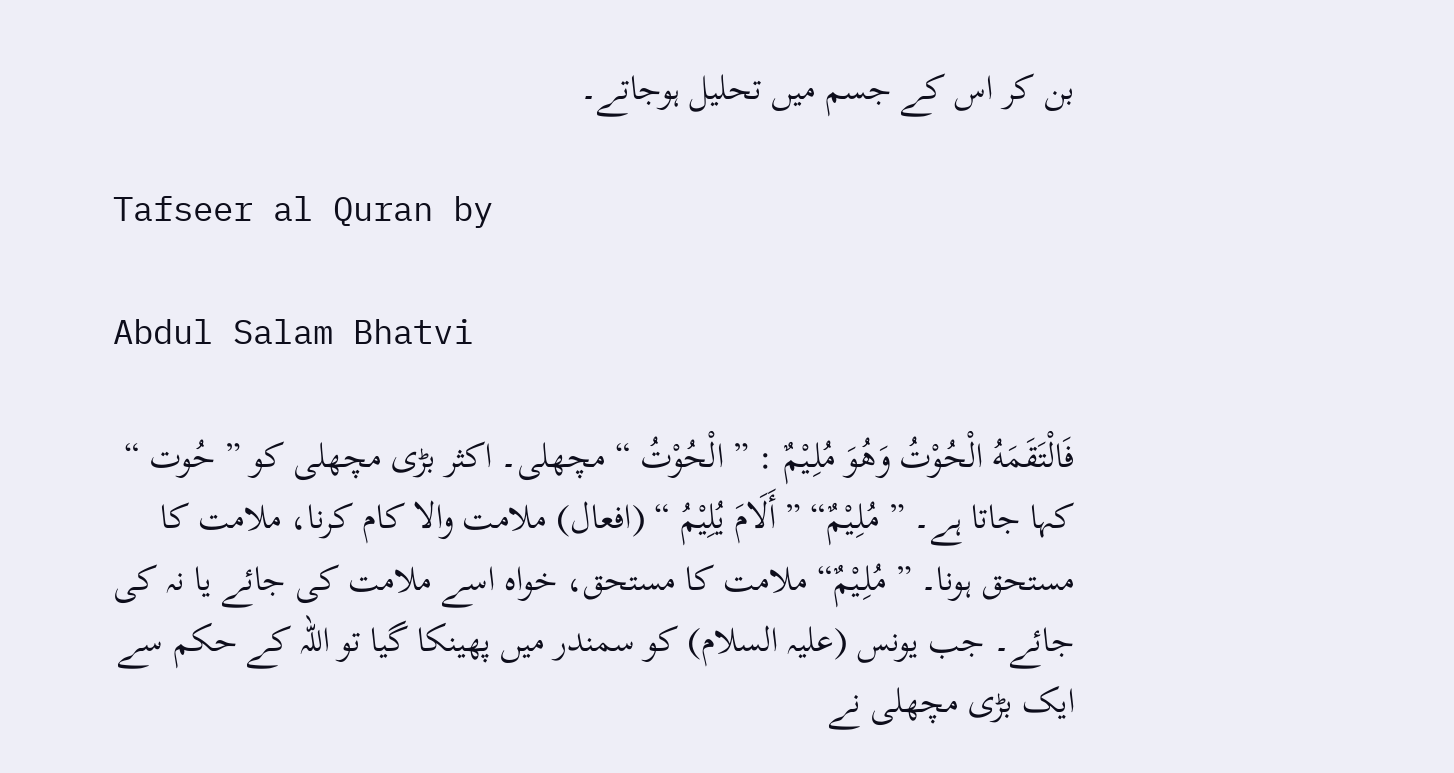بن کر اس کے جسم میں تحلیل ہوجاتے۔

Tafseer al Quran by

Abdul Salam Bhatvi

فَالْتَقَمَهُ الْحُوْتُ وَهُوَ مُلِـيْمٌ : ” الْحُوْتُ “ مچھلی۔ اکثر بڑی مچھلی کو ” حُوت “ کہا جاتا ہے۔ ” مُلِـيْمٌ“ ” أَلَامَ یُلِیْمُ “ (افعال) ملامت والا کام کرنا، ملامت کا مستحق ہونا۔ ” مُلِـيْمٌ“ ملامت کا مستحق، خواہ اسے ملامت کی جائے یا نہ کی جائے۔ جب یونس (علیہ السلام) کو سمندر میں پھینکا گیا تو اللہ کے حکم سے ایک بڑی مچھلی نے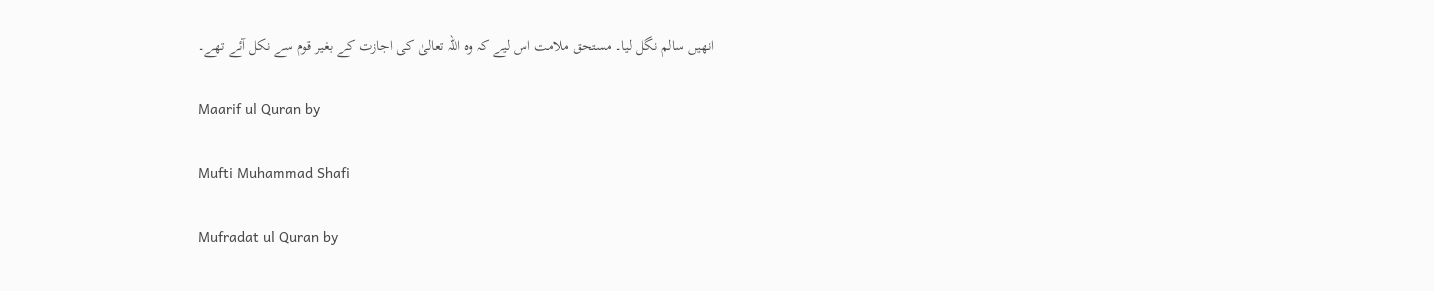انھیں سالم نگل لیا۔ مستحق ملامت اس لیے کہ وہ اللہ تعالیٰ کی اجازت کے بغیر قوم سے نکل آئے تھے۔

Maarif ul Quran by

Mufti Muhammad Shafi

Mufradat ul Quran by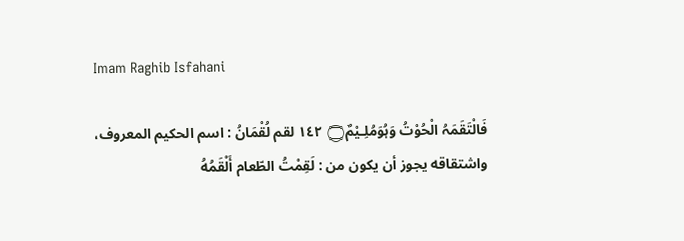Imam Raghib Isfahani

فَالْتَقَمَہُ الْحُوْتُ وَہُوَمُلِـيْمٌ۝ ١٤٢ لقم لُقْمَانُ : اسم الحکيم المعروف، واشتقاقه يجوز أن يكون من : لَقِمْتُ الطّعام أَلْقَمُهُ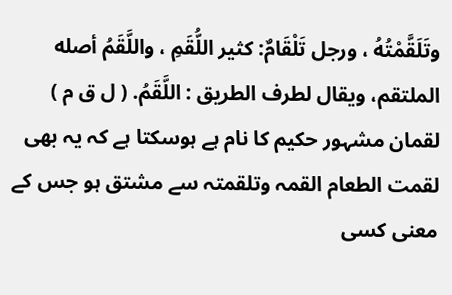وتَلَقَّمْتُهُ ، ورجل تَلْقَامٌ: كثير اللُّقَمِ ، واللَّقَمُ أصله الملتقم، ويقال لطرف الطریق : اللَّقَمُ. ( ل ق م ) لقمان مشہور حکیم کا نام ہے ہوسکتا ہے کہ یہ بھی لقمت الطعام القمہ وتلقمتہ سے مشتق ہو جس کے معنی کسی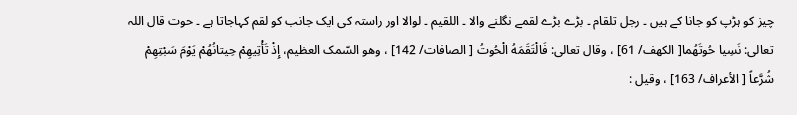چیز کو ہڑپ کو جانا کے ہیں ۔ رجل تلقام ۔ بڑے بڑے لقمے نگلنے والا ۔ اللقیم ۔ لوالا اور راستہ کی ایک جانب کو لقم کہاجاتا ہے ۔ حوت قال اللہ تعالی: نَسِيا حُوتَهُما[ الكهف/ 61] ، وقال تعالی: فَالْتَقَمَهُ الْحُوتُ [ الصافات/ 142] ، وهو السّمک العظیم، إِذْ تَأْتِيهِمْ حِيتانُهُمْ يَوْمَ سَبْتِهِمْ شُرَّعاً [ الأعراف/ 163] ، وقیل :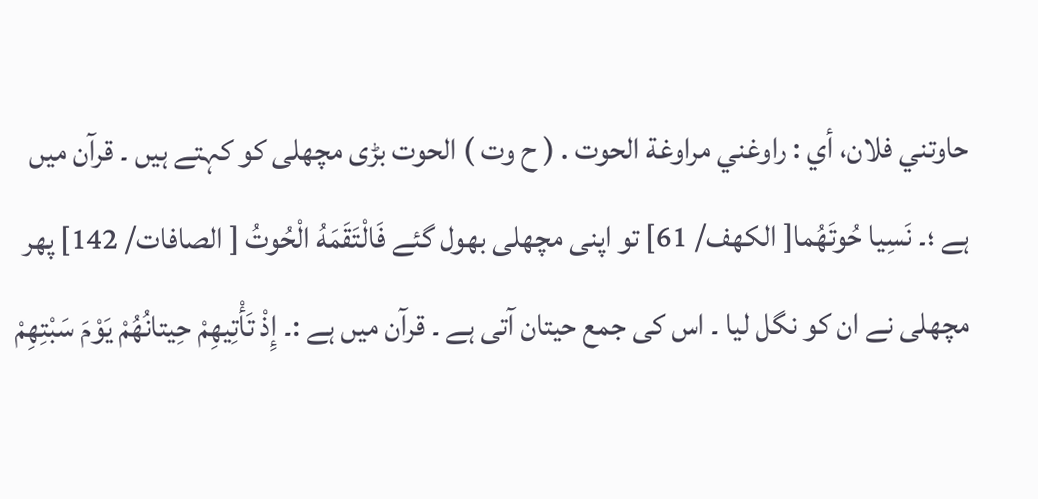حاوتني فلان، أي : راوغني مراوغة الحوت . ( ح وت ) الحوت بڑی مچھلی کو کہتے ہیں ۔ قرآن میں ہے ؛۔ نَسِيا حُوتَهُما[ الكهف/ 61] تو اپنی مچھلی بھول گئے فَالْتَقَمَهُ الْحُوتُ [ الصافات/ 142] پھر مچھلی نے ان کو نگل لیا ۔ اس کی جمع حیتان آتی ہے ۔ قرآن میں ہے :۔ إِذْ تَأْتِيهِمْ حِيتانُهُمْ يَوْمَ سَبْتِهِمْ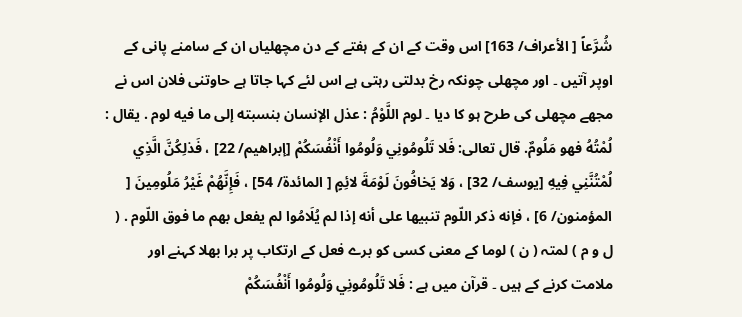شُرَّعاً [ الأعراف/ 163] اس وقت کے ان کے ہفتے کے دن مچھلیاں ان کے سامنے پانی کے اوپر آتیں ۔ اور مچھلی چونکہ رخ بدلتی رہتی ہے اس لئے کہا جاتا ہے حاوتنی فلان اس نے مجھے مچھلی کی طرح ہو کا دیا ۔ لوم اللَّوْمُ : عذل الإنسان بنسبته إلى ما فيه لوم . يقال : لُمْتُهُ فهو مَلُومٌ. قال تعالی: فَلا تَلُومُونِي وَلُومُوا أَنْفُسَكُمْ [إبراهيم/ 22] ، فَذلِكُنَّ الَّذِي لُمْتُنَّنِي فِيهِ [يوسف/ 32] ، وَلا يَخافُونَ لَوْمَةَ لائِمٍ [ المائدة/ 54] ، فَإِنَّهُمْ غَيْرُ مَلُومِينَ [ المؤمنون/ 6] ، فإنه ذکر اللّوم تنبيها علی أنه إذا لم يُلَامُوا لم يفعل بهم ما فوق اللّوم . ( ل و م ) لمتہ ( ن ) لوما کے معنی کسی کو برے فعل کے ارتکاب پر برا بھلا کہنے اور ملامت کرنے کے ہیں ۔ قرآن میں ہے : فَلا تَلُومُونِي وَلُومُوا أَنْفُسَكُمْ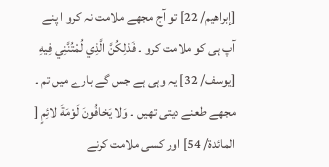[إبراهيم/ 22] تو آج مجھے ملامت نہ کرو ا پنے آپ ہی کو ملامت کرو ۔ فَذلِكُنَّ الَّذِي لُمْتُنَّنِي فِيهِ [يوسف/ 32] یہ وہی ہے جس گے بارے میں تم ۔ مجھے طعنے دیتی تھیں ۔ وَلا يَخافُونَ لَوْمَةَ لائِمٍ [ المائدة/ 54] اور کسی ملامت کرنے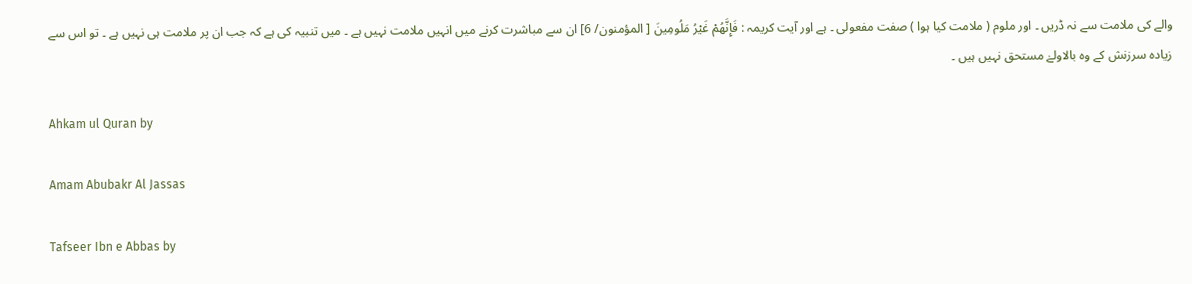والے کی ملامت سے نہ ڈریں ۔ اور ملوم ( ملامت کیا ہوا ) صفت مفعولی ۔ ہے اور آیت کریمہ : فَإِنَّهُمْ غَيْرُ مَلُومِينَ [ المؤمنون/ 6] ان سے مباشرت کرنے میں انہیں ملامت نہیں ہے ۔ میں تنبیہ کی ہے کہ جب ان پر ملامت ہی نہیں ہے ۔ تو اس سے زیادہ سرزنش کے وہ بالاولےٰ مستحق نہیں ہیں ۔

Ahkam ul Quran by

Amam Abubakr Al Jassas

Tafseer Ibn e Abbas by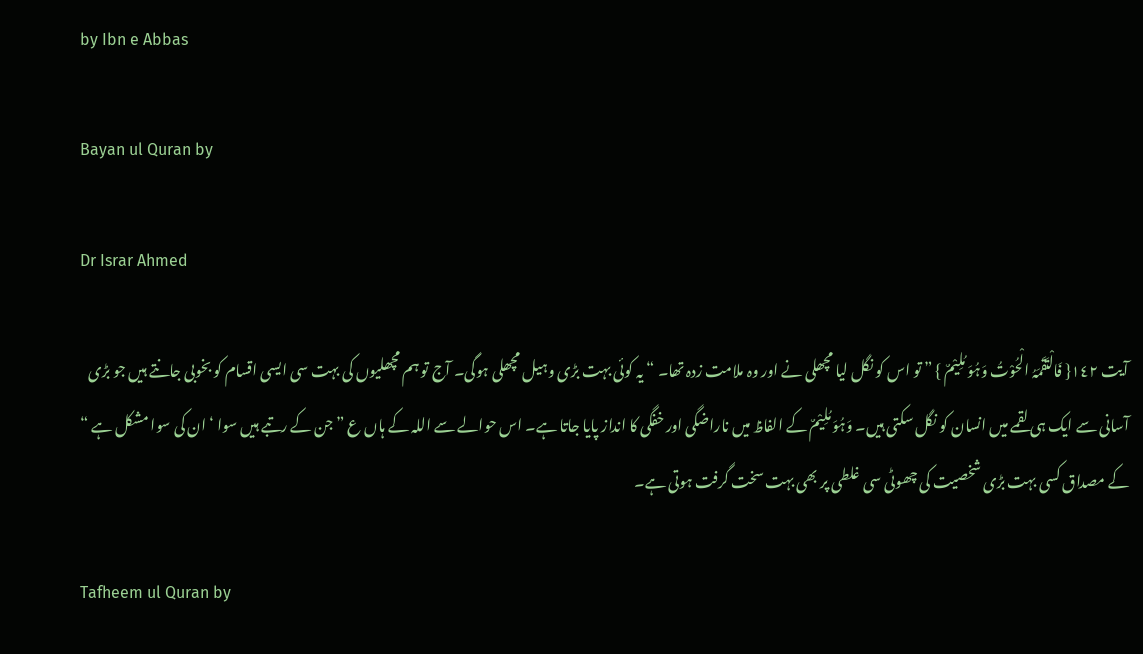by Ibn e Abbas

Bayan ul Quran by

Dr Israr Ahmed

آیت ١٤٢{ فَالْتَقَمَہُ الْحُوْتُ وَہُوَ مُلِیْمٌ } ” تو اس کو نگل لیا مچھلی نے اور وہ ملامت زدہ تھا۔ “ یہ کوئی بہت بڑی وہیل مچھلی ہوگی۔ آج تو ہم مچھلیوں کی بہت سی ایسی اقسام کو بخوبی جانتے ہیں جو بڑی آسانی سے ایک ہی لقمے میں انسان کو نگل سکتی ہیں۔ وَہُوَ مُلِیْمٌ کے الفاظ میں ناراضگی اور خفگی کا انداز پایا جاتا ہے۔ اس حوالے سے اللہ کے ہاں ع ” جن کے رتبے ہیں سوا ‘ ان کی سوا مشکل ہے “ کے مصداق کسی بہت بڑی شخصیت کی چھوٹی سی غلطی پر بھی بہت سخت گرفت ہوتی ہے۔

Tafheem ul Quran by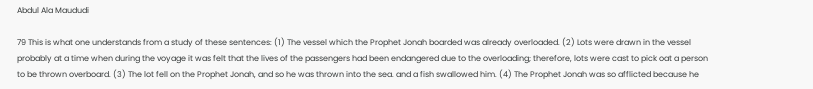Abdul Ala Maududi

79 This is what one understands from a study of these sentences: (1) The vessel which the Prophet Jonah boarded was already overloaded. (2) Lots were drawn in the vessel probably at a time when during the voyage it was felt that the lives of the passengers had been endangered due to the overloading; therefore, lots were cast to pick oat a person to be thrown overboard. (3) The lot fell on the Prophet Jonah, and so he was thrown into the sea. and a fish swallowed him. (4) The Prophet Jonah was so afflicted because he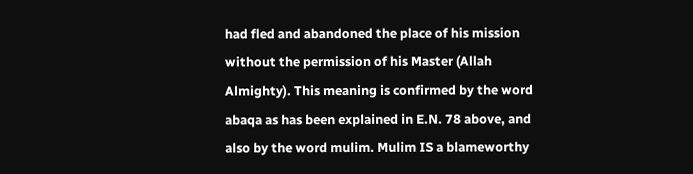had fled and abandoned the place of his mission without the permission of his Master (Allah Almighty). This meaning is confirmed by the word abaqa as has been explained in E.N. 78 above, and also by the word mulim. Mulim IS a blameworthy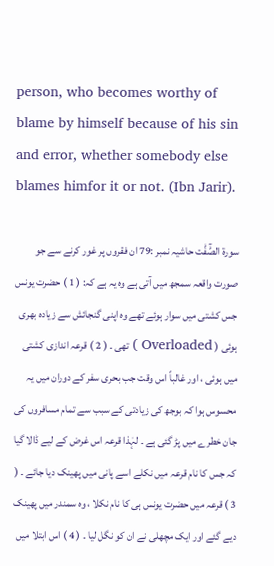person, who becomes worthy of blame by himself because of his sin and error, whether somebody else blames himfor it or not. (Ibn Jarir).

سورة الصّٰٓفّٰت حاشیہ نمبر :79 ان فقروں پر غور کرنے سے جو صورت واقعہ سمجھ میں آتی ہے وہ یہ ہے کہ: ( 1 ) حضرت یونس جس کشتی میں سوار ہوئے تھے وہ اپنی گنجائش سے زیادہ بھری ہوئی ( Overloaded ) تھی ۔ ( 2 ) قرعہ اندازی کشتی میں ہوئی ، اور غالباً اس وقت جب بحری سفر کے دوران میں یہ محسوس ہوا کہ بوجھ کی زیادتی کے سبب سے تمام مسافروں کی جان خطرے میں پڑ گئی ہے ۔ لہٰذا قرعہ اس غرض کے لیے ڈالا گیا کہ جس کا نام قرعہ میں نکلے اسے پانی میں پھینک دیا جائے ۔ ( 3 ) قرعہ میں حضرت یونس ہی کا نام نکلا ، وہ سمندر میں پھینک دیے گئے اور ایک مچھلی نے ان کو نگل لیا ۔ ( 4 ) اس ابتلا میں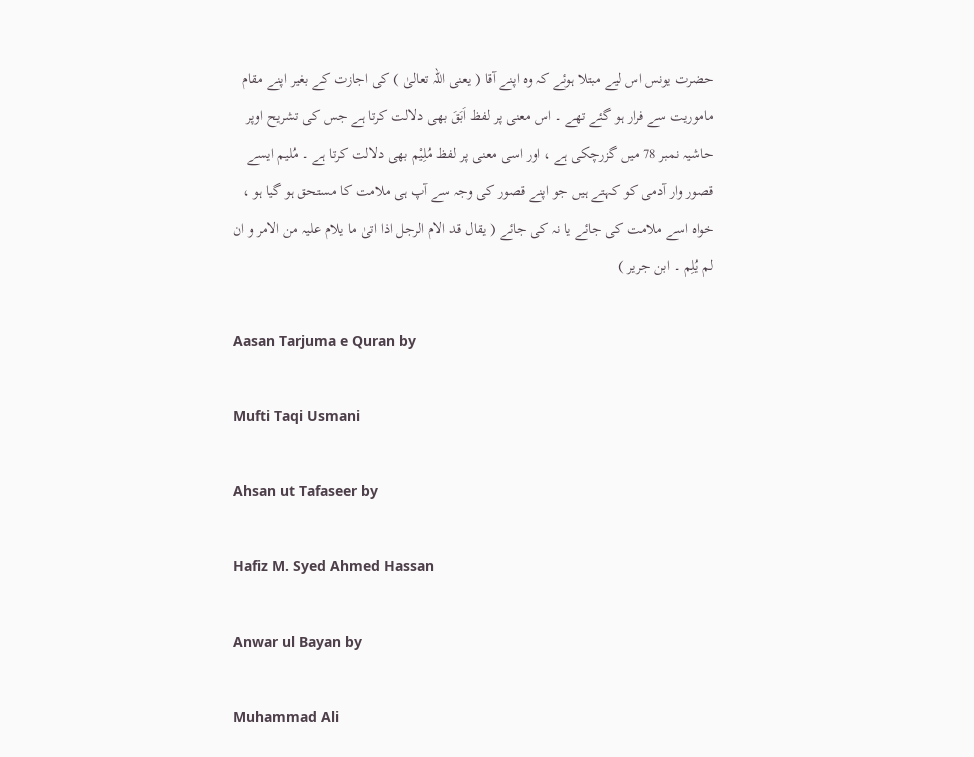حضرت یونس اس لیے مبتلا ہوئے کہ وہ اپنے آقا ( یعنی اللہ تعالیٰ ) کی اجازت کے بغیر اپنے مقام ماموریت سے فرار ہو گئے تھے ۔ اس معنی پر لفظ اَبَقَ بھی دلالت کرتا ہے جس کی تشریح اوپر حاشیہ نمبر 78 میں گزرچکی ہے ، اور اسی معنی پر لفظ مُلِیْم بھی دلالت کرتا ہے ۔ مُلیم ایسے قصور وار آدمی کو کہتے ہیں جو اپنے قصور کی وجہ سے آپ ہی ملامت کا مستحق ہو گیا ہو ، خواہ اسے ملامت کی جائے یا نہ کی جائے ( یقال قد الام الرجل اذا اتیٰ ما یلام علیہ من الامر و ان لم یُلِم ۔ ابن جریر )

Aasan Tarjuma e Quran by

Mufti Taqi Usmani

Ahsan ut Tafaseer by

Hafiz M. Syed Ahmed Hassan

Anwar ul Bayan by

Muhammad Ali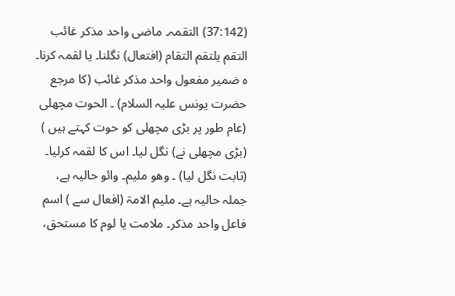(37:142) التقمہ۔ ماضی واحد مذکر غائب التقم یلتقم التقام (افتعال) نگلنا۔ یا لقمہ کرنا۔ ہ ضمیر مفعول واحد مذکر غائب (کا مرجع حضرت یونس علیہ السلام) ۔ الحوت مچھلی (عام طور پر بڑی مچھلی کو حوت کہتے ہیں ) (بڑی مچھلی نے) نگل لیا۔ اس کا لقمہ کرلیا۔ (ثابت نگل لیا) ۔ وھو ملیم۔ وائو حالیہ ہے، جملہ حالیہ ہے۔ ملیم الامۃ (افعال سے ) اسم فاعل واحد مذکر۔ ملامت یا لوم کا مستحق،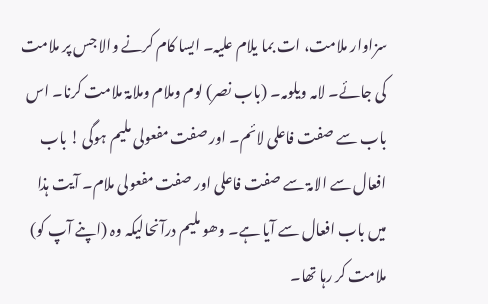سزاوار ملامت، ات بما یلام علیہ۔ ایسا کام کرنے والا جس پر ملامت کی جائے۔ لامہ ویلومہ۔ (باب نصر) لوم وملام وملامۃ ملامت کرنا۔ اس باب سے صفت فاعلی لائم۔ اور صفت مفعولی ملیم ہوگی ! باب افعال سے الامۃ سے صفت فاعلی اور صفت مفعولی ملام۔ آیت ہذا میں باب افعال سے آیا ہے۔ وھو ملیم درآنحالیکہ وہ (اپنے آپ کو) ملامت کر رہا تھا۔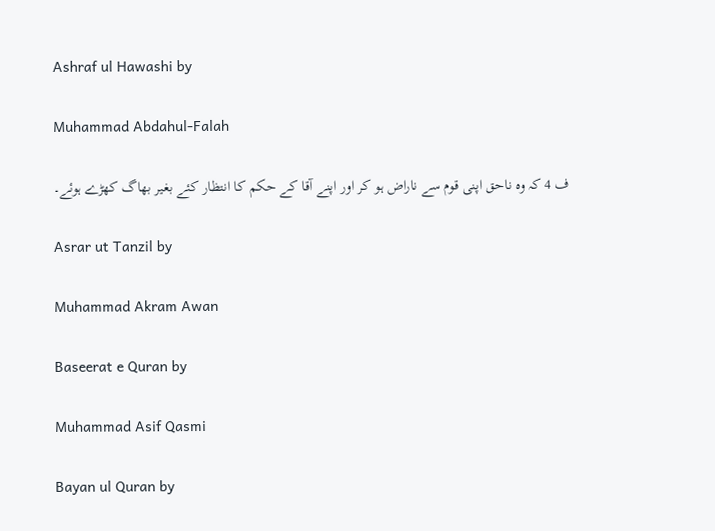Ashraf ul Hawashi by

Muhammad Abdahul-Falah

ف 4 کہ وہ ناحق اپنی قوم سے ناراض ہو کر اور اپنے آقا کے حکم کا انتظار کئے بغیر بھاگ کھڑے ہوئے۔

Asrar ut Tanzil by

Muhammad Akram Awan

Baseerat e Quran by

Muhammad Asif Qasmi

Bayan ul Quran by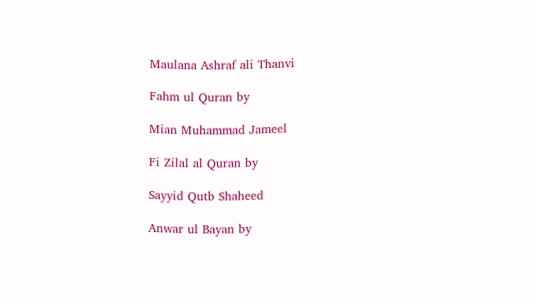Maulana Ashraf ali Thanvi

Fahm ul Quran by

Mian Muhammad Jameel

Fi Zilal al Quran by

Sayyid Qutb Shaheed

Anwar ul Bayan by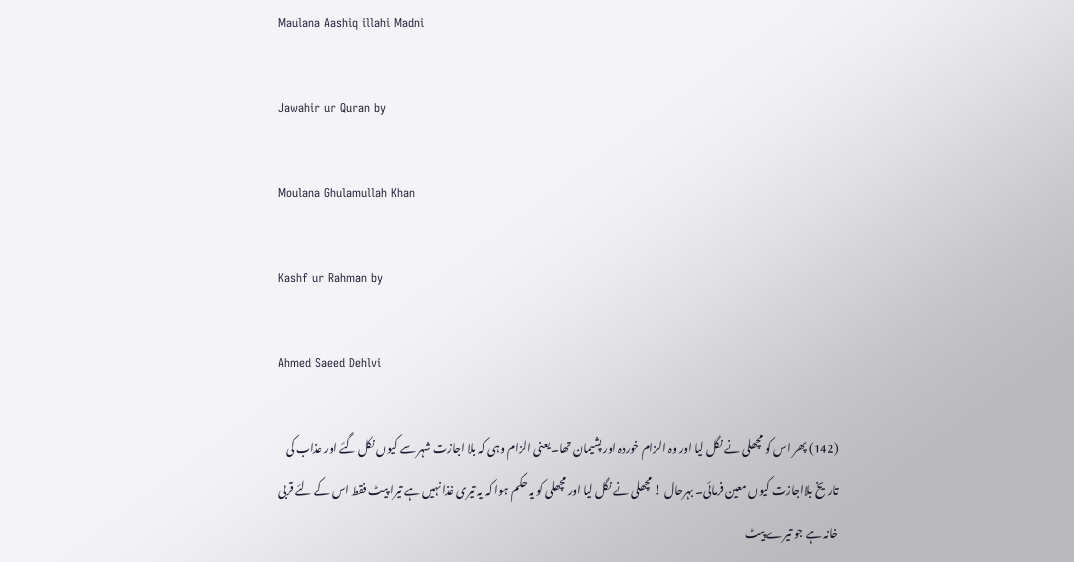Maulana Aashiq illahi Madni

Jawahir ur Quran by

Moulana Ghulamullah Khan

Kashf ur Rahman by

Ahmed Saeed Dehlvi

(142) پھر اس کو مچھلی نے نگل لیا اور وہ الزام خوردہ اور پشیمان تھا۔ یعنی الزام وہی کہ بلا اجازت شہر سے کیوں نکل گئے اور عذاب کی تاریخ بلااجازت کیوں معین فرمائی۔ بہرحال ! مچھلی نے نگل لیا اور مچھلی کو یہ حکم ہوا کہ یہ تیری غذا نہیں ہے تیرا پیٹ فقط اس کے لئے قربی خانہ ہے جو تیرے پیٹ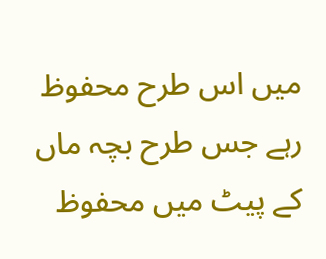میں اس طرح محفوظ رہے جس طرح بچہ ماں کے پیٹ میں محفوظ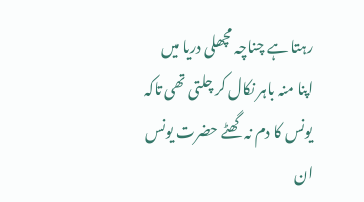رہتا ہے چناچہ مچھلی دریا میں اپنا منہ باہر نکال کر چلتی تھی تاکہ یونس کا دم نہ گھٹے حضرت یونس ان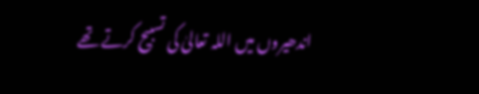اندھیروں میں اللہ تعالیٰ کی تسبیح کرتے تھے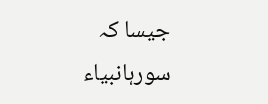جیسا کہ سورہانبیاء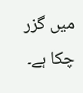میں گزر چکا ہے۔